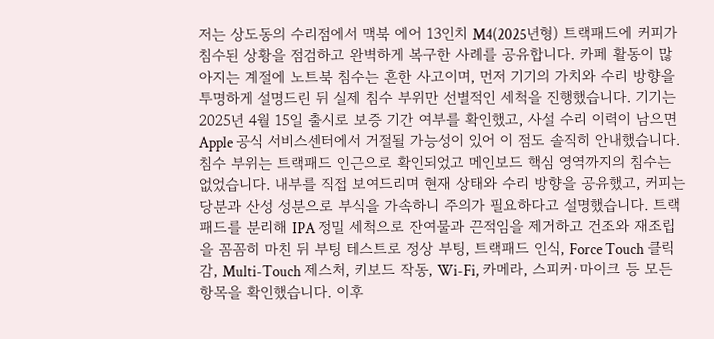저는 상도동의 수리점에서 맥북 에어 13인치 M4(2025년형) 트랙패드에 커피가 침수된 상황을 점검하고 완벽하게 복구한 사례를 공유합니다. 카페 활동이 많아지는 계절에 노트북 침수는 흔한 사고이며, 먼저 기기의 가치와 수리 방향을 투명하게 설명드린 뒤 실제 침수 부위만 선별적인 세척을 진행했습니다. 기기는 2025년 4월 15일 출시로 보증 기간 여부를 확인했고, 사설 수리 이력이 남으면 Apple 공식 서비스센터에서 거절될 가능성이 있어 이 점도 솔직히 안내했습니다. 침수 부위는 트랙패드 인근으로 확인되었고 메인보드 핵심 영역까지의 침수는 없었습니다. 내부를 직접 보여드리며 현재 상태와 수리 방향을 공유했고, 커피는 당분과 산성 성분으로 부식을 가속하니 주의가 필요하다고 설명했습니다. 트랙패드를 분리해 IPA 정밀 세척으로 잔여물과 끈적임을 제거하고 건조와 재조립을 꼼꼼히 마친 뒤 부팅 테스트로 정상 부팅, 트랙패드 인식, Force Touch 클릭감, Multi-Touch 제스처, 키보드 작동, Wi-Fi, 카메라, 스피커·마이크 등 모든 항목을 확인했습니다. 이후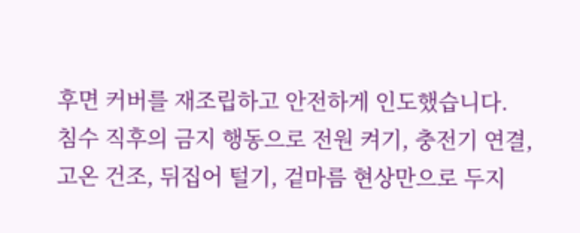후면 커버를 재조립하고 안전하게 인도했습니다.
침수 직후의 금지 행동으로 전원 켜기, 충전기 연결, 고온 건조, 뒤집어 털기, 겉마름 현상만으로 두지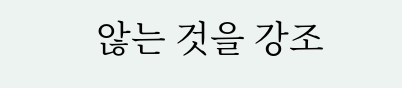않는 것을 강조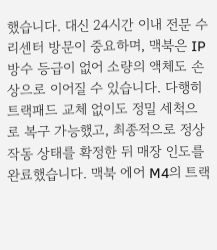했습니다. 대신 24시간 이내 전문 수리센터 방문이 중요하며, 맥북은 IP 방수 등급이 없어 소량의 액체도 손상으로 이어질 수 있습니다. 다행히 트랙패드 교체 없이도 정밀 세척으로 복구 가능했고, 최종적으로 정상 작동 상태를 확정한 뒤 매장 인도를 완료했습니다. 맥북 에어 M4의 트랙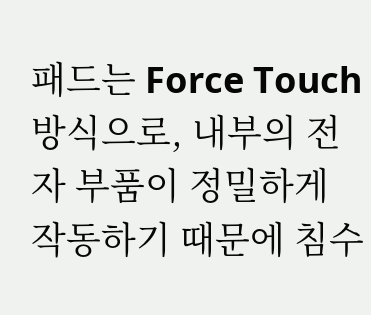패드는 Force Touch 방식으로, 내부의 전자 부품이 정밀하게 작동하기 때문에 침수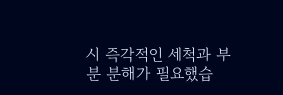시 즉각적인 세척과 부분 분해가 필요했습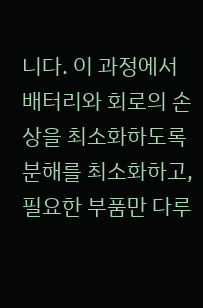니다. 이 과정에서 배터리와 회로의 손상을 최소화하도록 분해를 최소화하고, 필요한 부품만 다루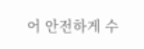어 안전하게 수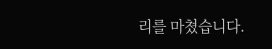리를 마쳤습니다.